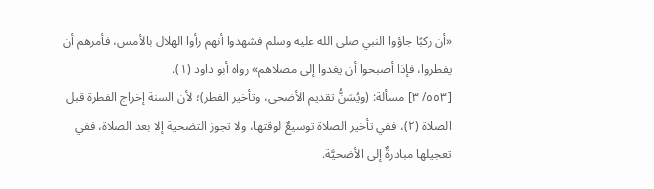«أن ركبًا جاؤوا النبي صلى الله عليه وسلم فشهدوا أنهم رأوا الهلال بالأمس، فأمرهم أن يفطروا، فإذا أصبحوا أن يغدوا إلى مصلاهم» رواه أبو داود (١).
[٥٥٣/ ٣] مسألة: (ويُسَنُّ تقديم الأضحى، وتأخير الفطر)؛ لأن السنة إخراج الفطرة قبل الصلاة (٢)، ففي تأخير الصلاة توسيعٌ لوقتها، ولا تجوز التضحية إلا بعد الصلاة، ففي تعجيلها مبادرةٌ إلى الأضحيَّة.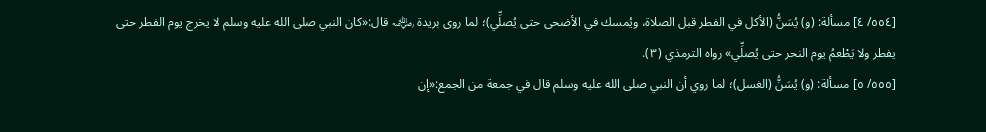[٥٥٤/ ٤] مسألة: (و) يُسَنُّ (الأكل في الفطر قبل الصلاة، ويُمسك في الأضحى حتى يُصلِّي)؛ لما روى بريدة ﵁ قال:«كان النبي صلى الله عليه وسلم لا يخرج يوم الفطر حتى يفطر ولا يَطْعمُ يوم النحر حتى يُصلِّي» رواه الترمذي (٣).
[٥٥٥/ ٥] مسألة: (و) يُسَنُّ (الغسل)؛ لما روي أن النبي صلى الله عليه وسلم قال في جمعة من الجمع:«إن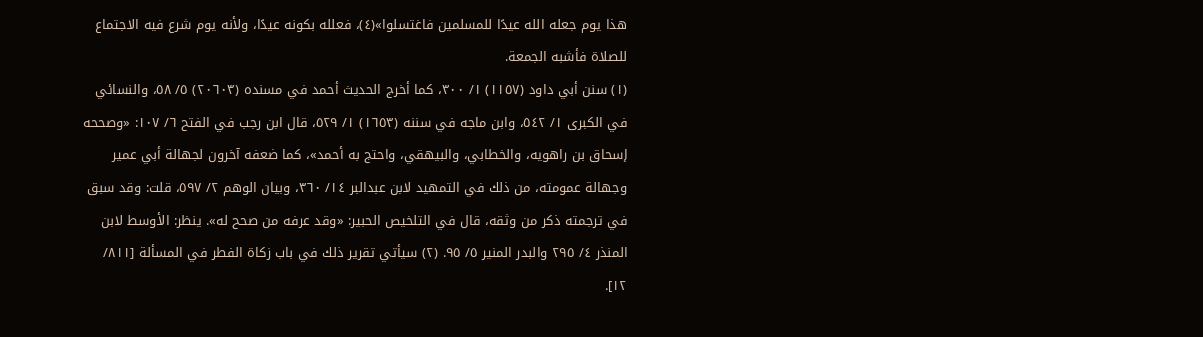هذا يوم جعله الله عيدًا للمسلمين فاغتسلوا»(٤)، فعلله بكونه عيدًا، ولأنه يوم شرع فيه الاجتماع للصلاة فأشبه الجمعة.
(١) سنن أبي داود (١١٥٧) ١/ ٣٠٠، كما أخرج الحديث أحمد في مسنده (٢٠٦٠٣) ٥/ ٥٨، والنسائي في الكبرى ١/ ٥٤٢، وابن ماجه في سننه (١٦٥٣) ١/ ٥٢٩، قال ابن رجب في الفتح ٦/ ١٠٧: «وصححه إسحاق بن راهويه، والخطابي، والبيهقي، واحتج به أحمد»، كما ضعفه آخرون لجهالة أبي عمير وجهالة عمومته، من ذلك في التمهيد لابن عبدالبر ١٤/ ٣٦٠، وبيان الوهم ٢/ ٥٩٧، قلت: وقد سبق في ترجمته ذكر من وثقه، قال في التلخيص الحبير: «وقد عرفه من صحح له». ينظر: الأوسط لابن المنذر ٤/ ٢٩٥ والبدر المنير ٥/ ٩٥. (٢) سيأتي تقرير ذلك في باب زكاة الفطر في المسألة [٨١١/ ١٢].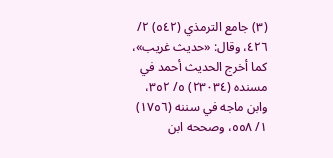(٣) جامع الترمذي (٥٤٢) ٢/ ٤٢٦، وقال: «حديث غريب»، كما أخرج الحديث أحمد في مسنده (٢٣٠٣٤) ٥/ ٣٥٢، وابن ماجه في سننه (١٧٥٦) ١/ ٥٥٨، وصححه ابن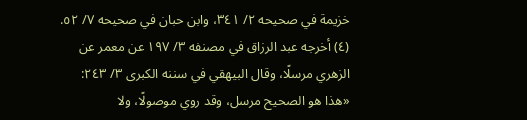خزيمة في صحيحه ٢/ ٣٤١، وابن حبان في صحيحه ٧/ ٥٢. (٤) أخرجه عبد الرزاق في مصنفه ٣/ ١٩٧ عن معمر عن الزهري مرسلًا، وقال البيهقي في سننه الكبرى ٣/ ٢٤٣: «هذا هو الصحيح مرسل، وقد روي موصولًا، ولا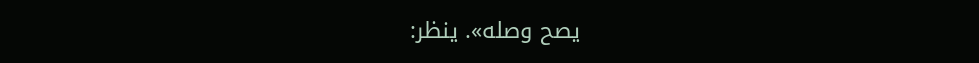يصح وصله». ينظر: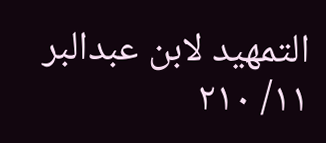التمهيد لابن عبدالبر ١١/ ٢١٠